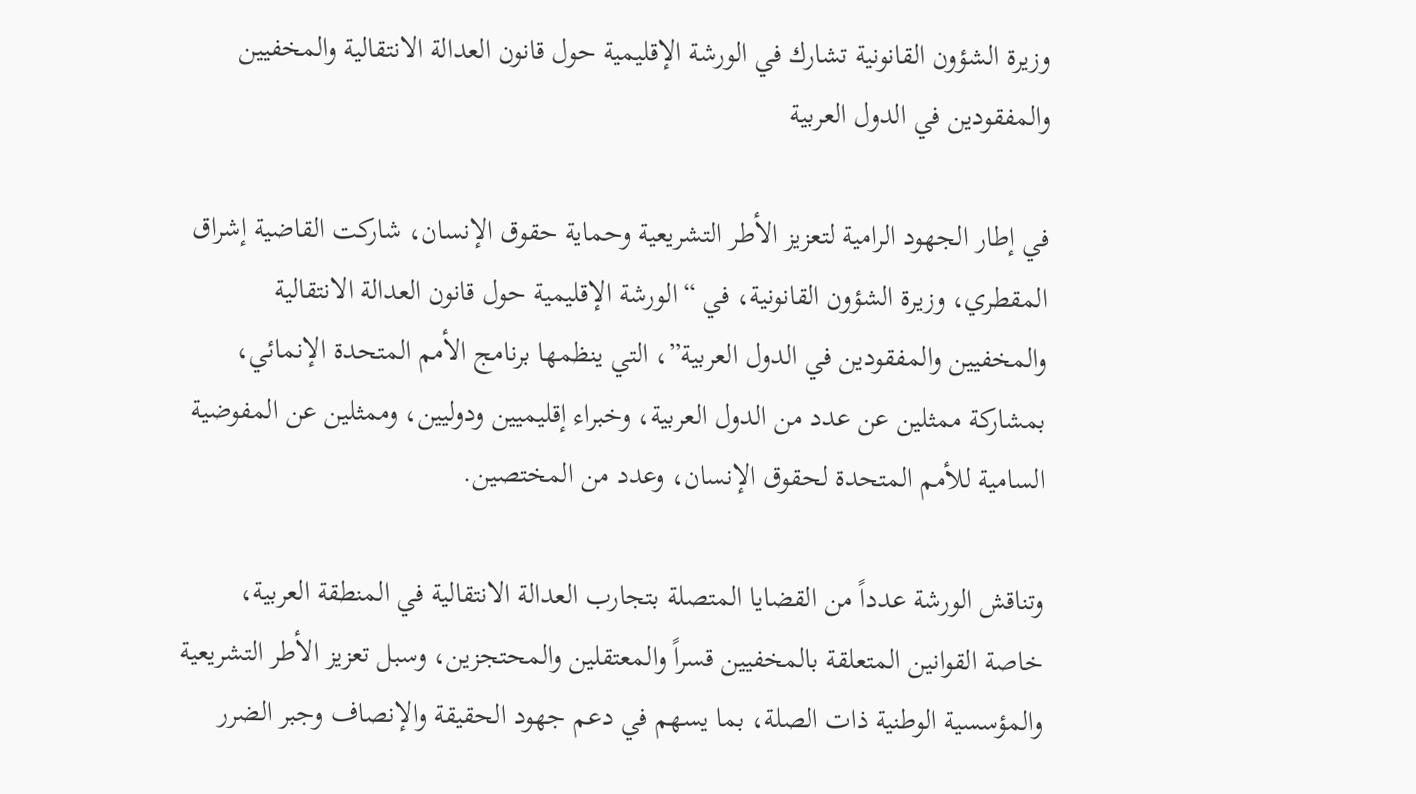وزيرة الشؤون القانونية تشارك في الورشة الإقليمية حول قانون العدالة الانتقالية والمخفيين والمفقودين في الدول العربية

في إطار الجهود الرامية لتعزيز الأطر التشريعية وحماية حقوق الإنسان، شاركت القاضية إشراق المقطري، وزيرة الشؤون القانونية، في “الورشة الإقليمية حول قانون العدالة الانتقالية والمخفيين والمفقودين في الدول العربية”، التي ينظمها برنامج الأمم المتحدة الإنمائي، بمشاركة ممثلين عن عدد من الدول العربية، وخبراء إقليميين ودوليين، وممثلين عن المفوضية السامية للأمم المتحدة لحقوق الإنسان، وعدد من المختصين.

وتناقش الورشة عدداً من القضايا المتصلة بتجارب العدالة الانتقالية في المنطقة العربية، خاصة القوانين المتعلقة بالمخفيين قسراً والمعتقلين والمحتجزين، وسبل تعزيز الأطر التشريعية والمؤسسية الوطنية ذات الصلة، بما يسهم في دعم جهود الحقيقة والإنصاف وجبر الضرر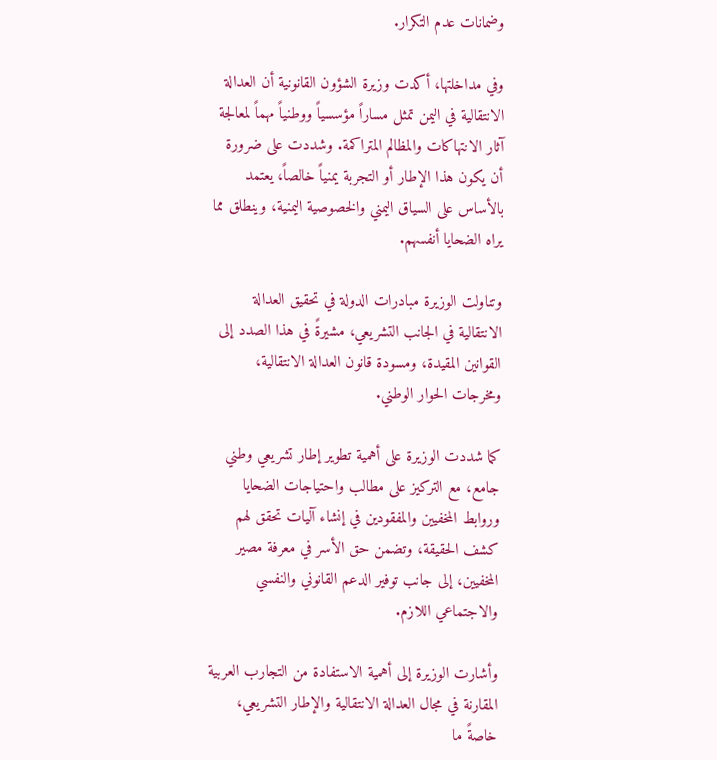وضمانات عدم التكرار.

وفي مداخلتها، أكدت وزيرة الشؤون القانونية أن العدالة الانتقالية في اليمن تمثل مساراً مؤسسياً ووطنياً مهماً لمعالجة آثار الانتهاكات والمظالم المتراكمة. وشددت على ضرورة أن يكون هذا الإطار أو التجربة يمنياً خالصاً، يعتمد بالأساس على السياق اليمني والخصوصية اليمنية، وينطلق مما يراه الضحايا أنفسهم.

وتناولت الوزيرة مبادرات الدولة في تحقيق العدالة الانتقالية في الجانب التشريعي، مشيرةً في هذا الصدد إلى القوانين المقيدة، ومسودة قانون العدالة الانتقالية، ومخرجات الحوار الوطني.

كما شددت الوزيرة على أهمية تطوير إطار تشريعي وطني جامع، مع التركيز على مطالب واحتياجات الضحايا وروابط المخفيين والمفقودين في إنشاء آليات تحقق لهم كشف الحقيقة، وتضمن حق الأسر في معرفة مصير المخفيين، إلى جانب توفير الدعم القانوني والنفسي والاجتماعي اللازم.

وأشارت الوزيرة إلى أهمية الاستفادة من التجارب العربية المقارنة في مجال العدالة الانتقالية والإطار التشريعي، خاصةً ما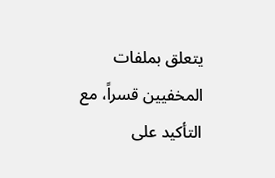يتعلق بملفات المخفيين قسراً، مع التأكيد على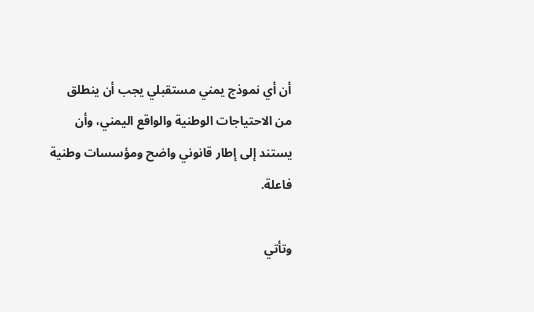أن أي نموذج يمني مستقبلي يجب أن ينطلق من الاحتياجات الوطنية والواقع اليمني، وأن يستند إلى إطار قانوني واضح ومؤسسات وطنية فاعلة.

وتأتي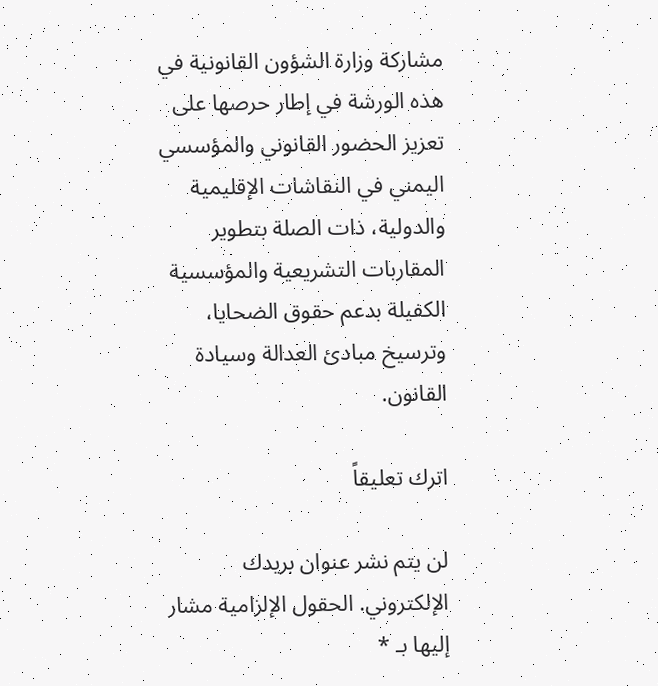مشاركة وزارة الشؤون القانونية في هذه الورشة في إطار حرصها على تعزيز الحضور القانوني والمؤسسي اليمني في النقاشات الإقليمية والدولية، ذات الصلة بتطوير المقاربات التشريعية والمؤسسية الكفيلة بدعم حقوق الضحايا، وترسيخ مبادئ العدالة وسيادة القانون.

اترك تعليقاً

لن يتم نشر عنوان بريدك الإلكتروني. الحقول الإلزامية مشار إليها بـ *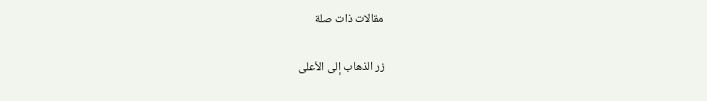مقالات ذات صلة

زر الذهاب إلى الأعلى